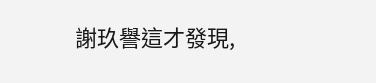謝玖譽這才發現,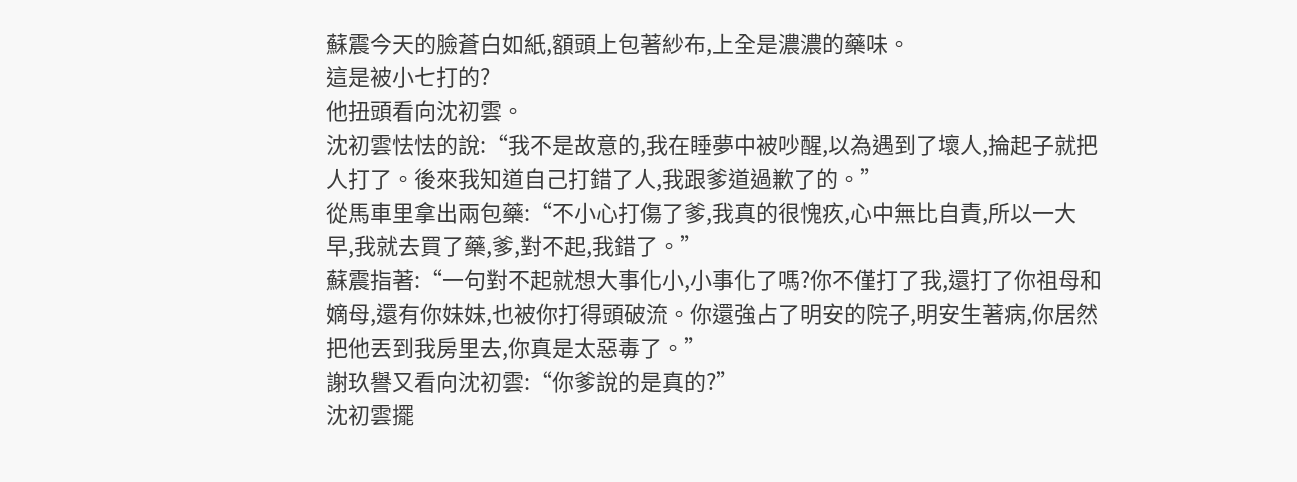蘇震今天的臉蒼白如紙,額頭上包著紗布,上全是濃濃的藥味。
這是被小七打的?
他扭頭看向沈初雲。
沈初雲怯怯的說:“我不是故意的,我在睡夢中被吵醒,以為遇到了壞人,掄起子就把人打了。後來我知道自己打錯了人,我跟爹道過歉了的。”
從馬車里拿出兩包藥:“不小心打傷了爹,我真的很愧疚,心中無比自責,所以一大早,我就去買了藥,爹,對不起,我錯了。”
蘇震指著:“一句對不起就想大事化小,小事化了嗎?你不僅打了我,還打了你祖母和嫡母,還有你妹妹,也被你打得頭破流。你還強占了明安的院子,明安生著病,你居然把他丟到我房里去,你真是太惡毒了。”
謝玖譽又看向沈初雲:“你爹說的是真的?”
沈初雲擺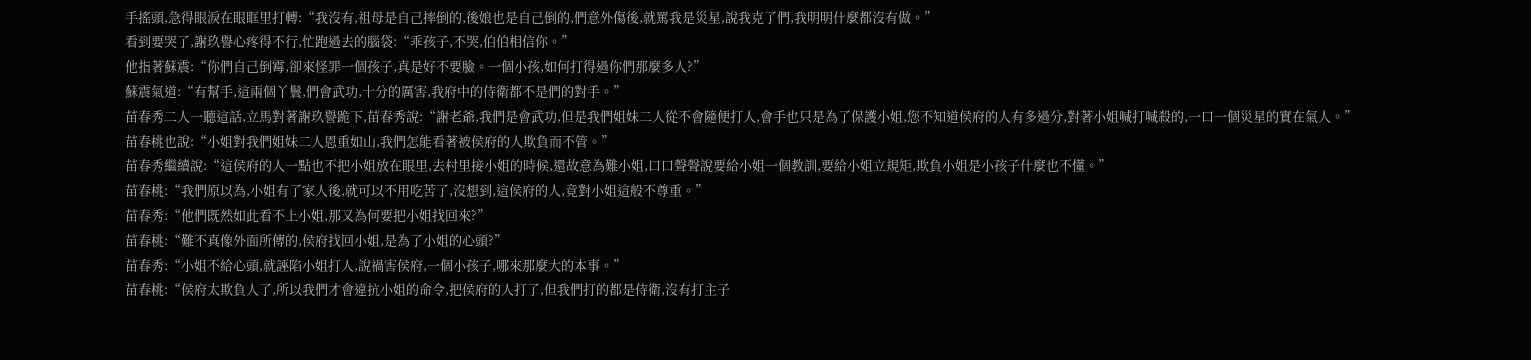手搖頭,急得眼淚在眼眶里打轉:“我沒有,祖母是自己摔倒的,後娘也是自己倒的,們意外傷後,就罵我是災星,說我克了們,我明明什麼都沒有做。”
看到要哭了,謝玖譽心疼得不行,忙跑過去的腦袋:“乖孩子,不哭,伯伯相信你。”
他指著蘇震:“你們自己倒霉,卻來怪罪一個孩子,真是好不要臉。一個小孩,如何打得過你們那麼多人?”
蘇震氣道:“有幫手,這兩個丫鬟,們會武功,十分的厲害,我府中的侍衛都不是們的對手。”
苗春秀二人一聽這話,立馬對著謝玖譽跪下,苗春秀說:“謝老爺,我們是會武功,但是我們姐妹二人從不會隨便打人,會手也只是為了保護小姐,您不知道侯府的人有多過分,對著小姐喊打喊殺的,一口一個災星的實在氣人。”
苗春桃也說:“小姐對我們姐妹二人恩重如山,我們怎能看著被侯府的人欺負而不管。”
苗春秀繼續說:“這侯府的人一點也不把小姐放在眼里,去村里接小姐的時候,還故意為難小姐,口口聲聲說要給小姐一個教訓,要給小姐立規矩,欺負小姐是小孩子什麼也不懂。”
苗春桃:“我們原以為,小姐有了家人後,就可以不用吃苦了,沒想到,這侯府的人,竟對小姐這般不尊重。”
苗春秀:“他們既然如此看不上小姐,那又為何要把小姐找回來?”
苗春桃:“難不真像外面所傳的,侯府找回小姐,是為了小姐的心頭?”
苗春秀:“小姐不給心頭,就誣陷小姐打人,說禍害侯府,一個小孩子,哪來那麼大的本事。”
苗春桃:“侯府太欺負人了,所以我們才會違抗小姐的命令,把侯府的人打了,但我們打的都是侍衛,沒有打主子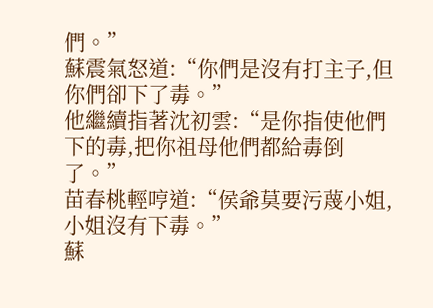們。”
蘇震氣怒道:“你們是沒有打主子,但你們卻下了毒。”
他繼續指著沈初雲:“是你指使他們下的毒,把你祖母他們都給毒倒了。”
苗春桃輕哼道:“侯爺莫要污蔑小姐,小姐沒有下毒。”
蘇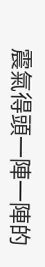震氣得頭一陣一陣的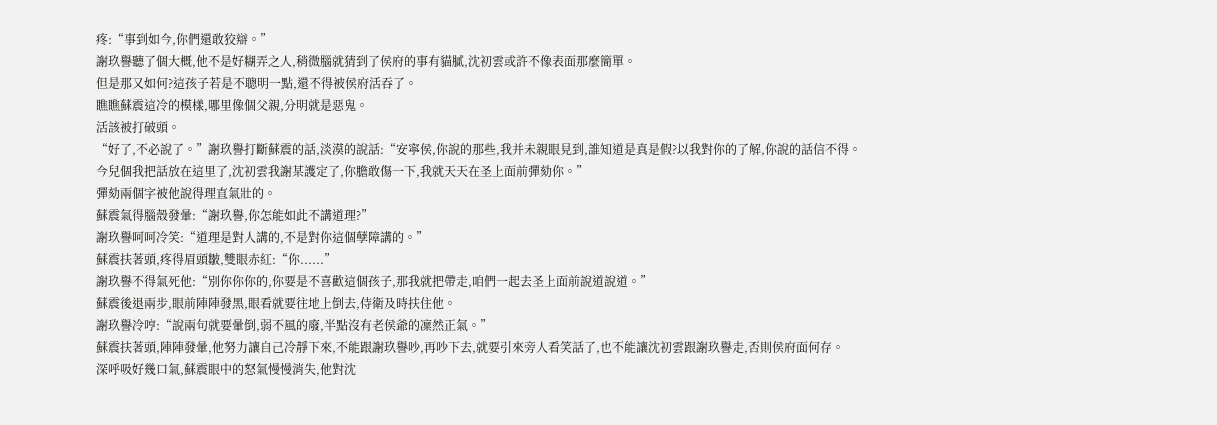疼:“事到如今,你們還敢狡辯。”
謝玖譽聽了個大概,他不是好糊弄之人,稍微腦就猜到了侯府的事有貓膩,沈初雲或許不像表面那麼簡單。
但是那又如何?這孩子若是不聰明一點,還不得被侯府活吞了。
瞧瞧蘇震這冷的模樣,哪里像個父親,分明就是惡鬼。
活該被打破頭。
“好了,不必說了。”謝玖譽打斷蘇震的話,淡漠的說話:“安寧侯,你說的那些,我并未親眼見到,誰知道是真是假?以我對你的了解,你說的話信不得。今兒個我把話放在這里了,沈初雲我謝某護定了,你膽敢傷一下,我就天天在圣上面前彈劾你。”
彈劾兩個字被他說得理直氣壯的。
蘇震氣得腦殼發暈:“謝玖譽,你怎能如此不講道理?”
謝玖譽呵呵冷笑:“道理是對人講的,不是對你這個孽障講的。”
蘇震扶著頭,疼得眉頭皺,雙眼赤紅:“你......”
謝玖譽不得氣死他:“別你你你的,你要是不喜歡這個孩子,那我就把帶走,咱們一起去圣上面前說道說道。”
蘇震後退兩步,眼前陣陣發黑,眼看就要往地上倒去,侍衛及時扶住他。
謝玖譽冷哼:“說兩句就要暈倒,弱不風的廢,半點沒有老侯爺的凜然正氣。”
蘇震扶著頭,陣陣發暈,他努力讓自己冷靜下來,不能跟謝玖譽吵,再吵下去,就要引來旁人看笑話了,也不能讓沈初雲跟謝玖譽走,否則侯府面何存。
深呼吸好幾口氣,蘇震眼中的怒氣慢慢消失,他對沈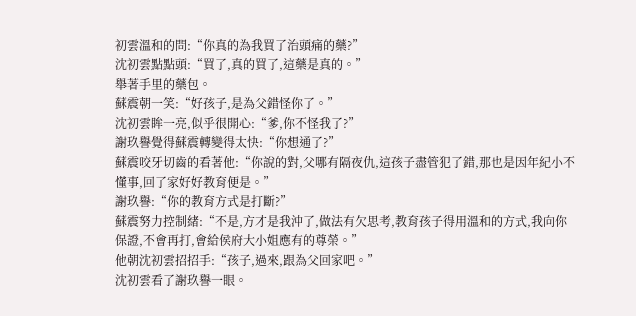初雲溫和的問:“你真的為我買了治頭痛的藥?”
沈初雲點點頭:“買了,真的買了,這藥是真的。”
舉著手里的藥包。
蘇震朝一笑:“好孩子,是為父錯怪你了。”
沈初雲眸一亮,似乎很開心:“爹,你不怪我了?”
謝玖譽覺得蘇震轉變得太快:“你想通了?”
蘇震咬牙切齒的看著他:“你說的對,父哪有隔夜仇,這孩子盡管犯了錯,那也是因年紀小不懂事,回了家好好教育便是。”
謝玖譽:“你的教育方式是打斷?”
蘇震努力控制緒:“不是,方才是我沖了,做法有欠思考,教育孩子得用溫和的方式,我向你保證,不會再打,會給侯府大小姐應有的尊榮。”
他朝沈初雲招招手:“孩子,過來,跟為父回家吧。”
沈初雲看了謝玖譽一眼。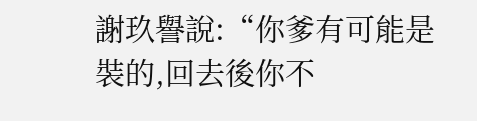謝玖譽說:“你爹有可能是裝的,回去後你不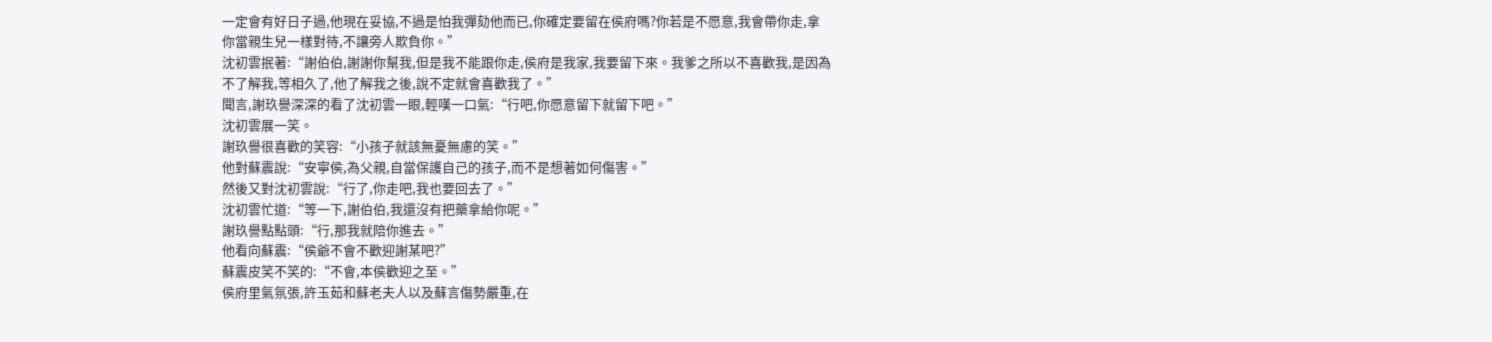一定會有好日子過,他現在妥協,不過是怕我彈劾他而已,你確定要留在侯府嗎?你若是不愿意,我會帶你走,拿你當親生兒一樣對待,不讓旁人欺負你。”
沈初雲抿著:“謝伯伯,謝謝你幫我,但是我不能跟你走,侯府是我家,我要留下來。我爹之所以不喜歡我,是因為不了解我,等相久了,他了解我之後,說不定就會喜歡我了。”
聞言,謝玖譽深深的看了沈初雲一眼,輕嘆一口氣:“行吧,你愿意留下就留下吧。”
沈初雲展一笑。
謝玖譽很喜歡的笑容:“小孩子就該無憂無慮的笑。”
他對蘇震說:“安寧侯,為父親,自當保護自己的孩子,而不是想著如何傷害。”
然後又對沈初雲說:“行了,你走吧,我也要回去了。”
沈初雲忙道:“等一下,謝伯伯,我還沒有把藥拿給你呢。”
謝玖譽點點頭:“行,那我就陪你進去。”
他看向蘇震:“侯爺不會不歡迎謝某吧?”
蘇震皮笑不笑的:“不會,本侯歡迎之至。”
侯府里氣氛張,許玉茹和蘇老夫人以及蘇言傷勢嚴重,在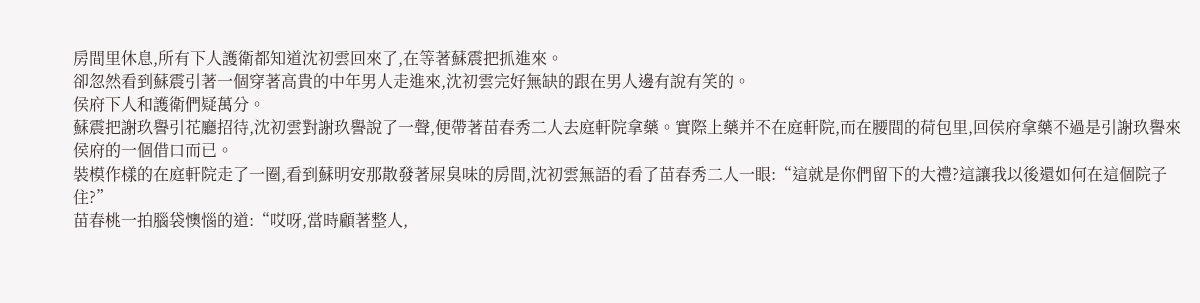房間里休息,所有下人護衛都知道沈初雲回來了,在等著蘇震把抓進來。
卻忽然看到蘇震引著一個穿著高貴的中年男人走進來,沈初雲完好無缺的跟在男人邊有說有笑的。
侯府下人和護衛們疑萬分。
蘇震把謝玖譽引花廳招待,沈初雲對謝玖譽說了一聲,便帶著苗春秀二人去庭軒院拿藥。實際上藥并不在庭軒院,而在腰間的荷包里,回侯府拿藥不過是引謝玖譽來侯府的一個借口而已。
裝模作樣的在庭軒院走了一圈,看到蘇明安那散發著屎臭味的房間,沈初雲無語的看了苗春秀二人一眼:“這就是你們留下的大禮?這讓我以後還如何在這個院子住?”
苗春桃一拍腦袋懊惱的道:“哎呀,當時顧著整人,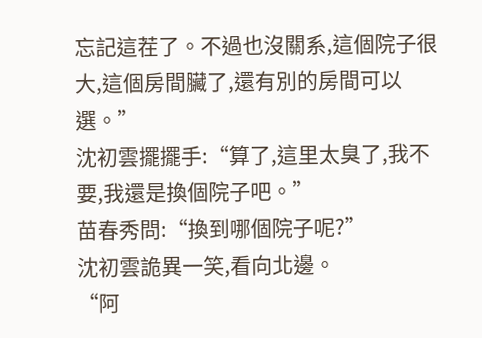忘記這茬了。不過也沒關系,這個院子很大,這個房間臟了,還有別的房間可以選。”
沈初雲擺擺手:“算了,這里太臭了,我不要,我還是換個院子吧。”
苗春秀問:“換到哪個院子呢?”
沈初雲詭異一笑,看向北邊。
“阿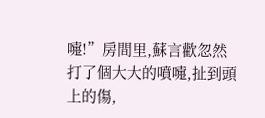嚏!”房間里,蘇言歡忽然打了個大大的噴嚏,扯到頭上的傷,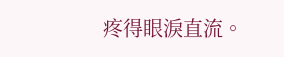疼得眼淚直流。